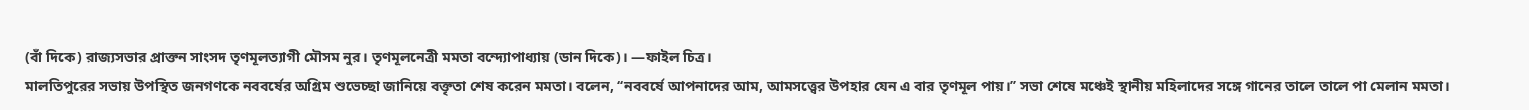(বাঁ দিকে) রাজ্যসভার প্রাক্তন সাংসদ তৃণমূলত্যাগী মৌসম নুর। তৃণমূলনেত্রী মমতা বন্দ্যোপাধ্যায় (ডান দিকে)। —ফাইল চিত্র।
মালতিপুরের সভায় উপস্থিত জনগণকে নববর্ষের অগ্রিম শুভেচ্ছা জানিয়ে বক্তৃতা শেষ করেন মমতা। বলেন, ‘‘নববর্ষে আপনাদের আম, আমসত্ত্বের উপহার যেন এ বার তৃণমূল পায়।’’ সভা শেষে মঞ্চেই স্থানীয় মহিলাদের সঙ্গে গানের তালে তালে পা মেলান মমতা।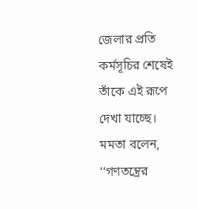জেলার প্রতি কর্মসূচির শেষেই তাঁকে এই রূপে দেখা যাচ্ছে।
মমতা বলেন, ‘‘গণতন্ত্রের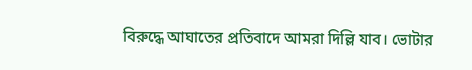বিরুদ্ধে আঘাতের প্রতিবাদে আমরা দিল্লি যাব। ভোটার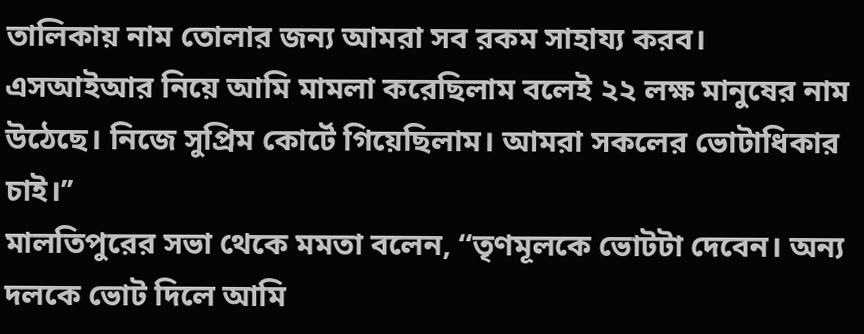তালিকায় নাম তোলার জন্য আমরা সব রকম সাহায্য করব। এসআইআর নিয়ে আমি মামলা করেছিলাম বলেই ২২ লক্ষ মানুষের নাম উঠেছে। নিজে সুপ্রিম কোর্টে গিয়েছিলাম। আমরা সকলের ভোটাধিকার চাই।’’
মালতিপুরের সভা থেকে মমতা বলেন, ‘‘তৃণমূলকে ভোটটা দেবেন। অন্য দলকে ভোট দিলে আমি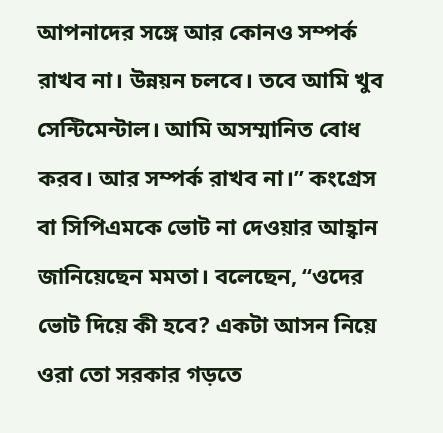আপনাদের সঙ্গে আর কোনও সম্পর্ক রাখব না। উন্নয়ন চলবে। তবে আমি খুব সেন্টিমেন্টাল। আমি অসম্মানিত বোধ করব। আর সম্পর্ক রাখব না।’’ কংগ্রেস বা সিপিএমকে ভোট না দেওয়ার আহ্বান জানিয়েছেন মমতা। বলেছেন, ‘‘ওদের ভোট দিয়ে কী হবে? একটা আসন নিয়ে ওরা তো সরকার গড়তে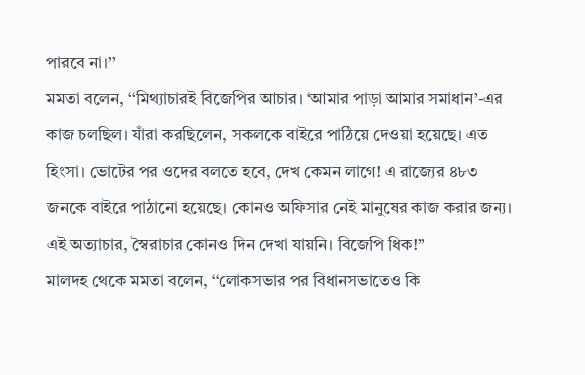পারবে না।’’
মমতা বলেন, ‘‘মিথ্যাচারই বিজেপির আচার। ‘আমার পাড়া আমার সমাধান’-এর কাজ চলছিল। যাঁরা করছিলেন, সকলকে বাইরে পাঠিয়ে দেওয়া হয়েছে। এত হিংসা। ভোটের পর ওদের বলতে হবে, দেখ কেমন লাগে! এ রাজ্যের ৪৮৩ জনকে বাইরে পাঠানো হয়েছে। কোনও অফিসার নেই মানুষের কাজ করার জন্য। এই অত্যাচার, স্বৈরাচার কোনও দিন দেখা যায়নি। বিজেপি ধিক!’’
মালদহ থেকে মমতা বলেন, ‘‘লোকসভার পর বিধানসভাতেও কি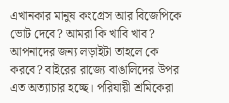এখানকার মানুষ কংগ্রেস আর বিজেপিকে ভোট দেবে? আমরা কি খাবি খাব? আপনাদের জন্য লড়াইটা তাহলে কে করবে? বাইরের রাজ্যে বাঙালিদের উপর এত অত্যাচার হচ্ছে। পরিযায়ী শ্রমিকেরা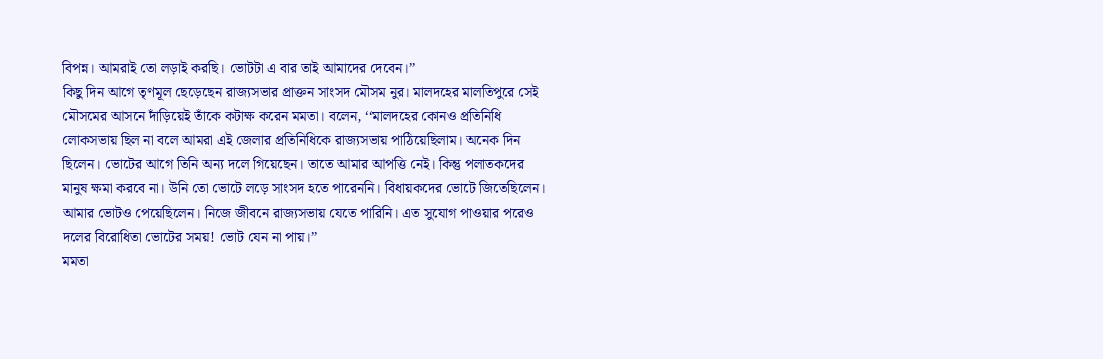বিপন্ন। আমরাই তো লড়াই করছি। ভোটটা এ বার তাই আমাদের দেবেন।’’
কিছু দিন আগে তৃণমূল ছেড়েছেন রাজ্যসভার প্রাক্তন সাংসদ মৌসম নুর। মালদহের মালতিপুরে সেই মৌসমের আসনে দাঁড়িয়েই তাঁকে কটাক্ষ করেন মমতা। বলেন, ‘‘মালদহের কোনও প্রতিনিধি লোকসভায় ছিল না বলে আমরা এই জেলার প্রতিনিধিকে রাজ্যসভায় পাঠিয়েছিলাম। অনেক দিন ছিলেন। ভোটের আগে তিনি অন্য দলে গিয়েছেন। তাতে আমার আপত্তি নেই। কিন্তু পলাতকদের মানুষ ক্ষমা করবে না। উনি তো ভোটে লড়ে সাংসদ হতে পারেননি। বিধায়কদের ভোটে জিতেছিলেন। আমার ভোটও পেয়েছিলেন। নিজে জীবনে রাজ্যসভায় যেতে পারিনি। এত সুযোগ পাওয়ার পরেও দলের বিরোধিতা ভোটের সময়! ভোট যেন না পায়।’’
মমতা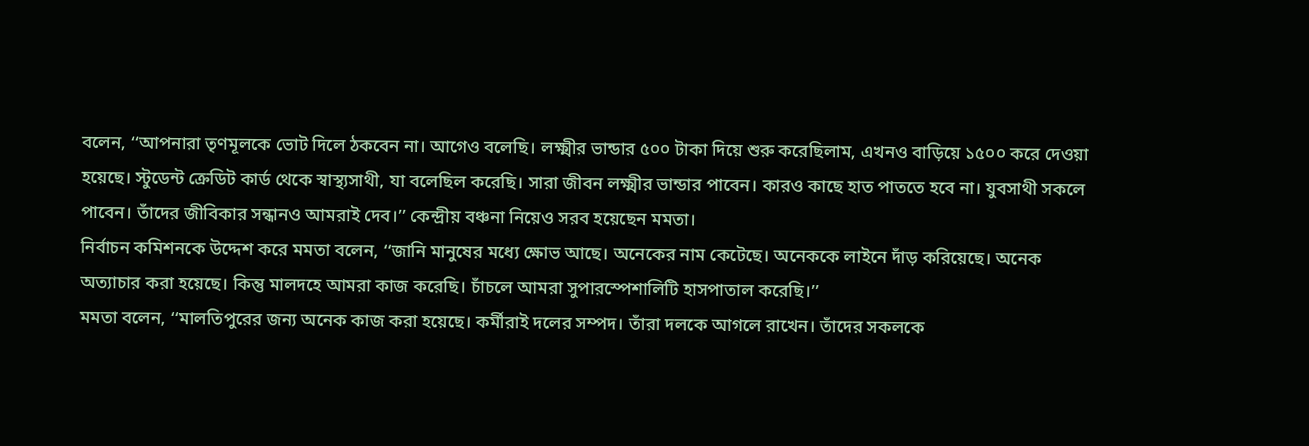বলেন, ‘‘আপনারা তৃণমূলকে ভোট দিলে ঠকবেন না। আগেও বলেছি। লক্ষ্মীর ভান্ডার ৫০০ টাকা দিয়ে শুরু করেছিলাম, এখনও বাড়িয়ে ১৫০০ করে দেওয়া হয়েছে। স্টুডেন্ট ক্রেডিট কার্ড থেকে স্বাস্থ্যসাথী, যা বলেছিল করেছি। সারা জীবন লক্ষ্মীর ভান্ডার পাবেন। কারও কাছে হাত পাততে হবে না। যুবসাথী সকলে পাবেন। তাঁদের জীবিকার সন্ধানও আমরাই দেব।’’ কেন্দ্রীয় বঞ্চনা নিয়েও সরব হয়েছেন মমতা।
নির্বাচন কমিশনকে উদ্দেশ করে মমতা বলেন, ‘‘জানি মানুষের মধ্যে ক্ষোভ আছে। অনেকের নাম কেটেছে। অনেককে লাইনে দাঁড় করিয়েছে। অনেক অত্যাচার করা হয়েছে। কিন্তু মালদহে আমরা কাজ করেছি। চাঁচলে আমরা সুপারস্পেশালিটি হাসপাতাল করেছি।’’
মমতা বলেন, ‘‘মালতিপুরের জন্য অনেক কাজ করা হয়েছে। কর্মীরাই দলের সম্পদ। তাঁরা দলকে আগলে রাখেন। তাঁদের সকলকে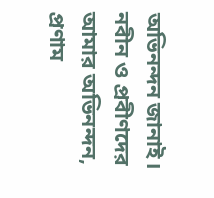অভিনন্দন জানাই। নবীন ও প্রবীণদের আমার অভিনন্দন, প্রণাম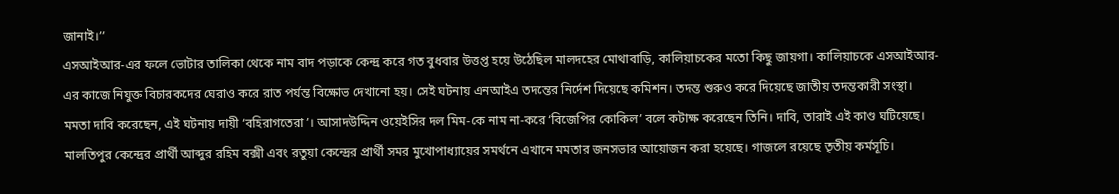জানাই।’’
এসআইআর-এর ফলে ভোটার তালিকা থেকে নাম বাদ পড়াকে কেন্দ্র করে গত বুধবার উত্তপ্ত হয়ে উঠেছিল মালদহের মোথাবাড়ি, কালিয়াচকের মতো কিছু জায়গা। কালিয়াচকে এসআইআর-এর কাজে নিযুক্ত বিচারকদের ঘেরাও করে রাত পর্যন্ত বিক্ষোভ দেখানো হয়। সেই ঘটনায় এনআইএ তদন্তের নির্দেশ দিয়েছে কমিশন। তদন্ত শুরুও করে দিয়েছে জাতীয় তদন্তকারী সংস্থা। মমতা দাবি করেছেন, এই ঘটনায় দায়ী ‘বহিরাগতেরা’। আসাদউদ্দিন ওয়েইসির দল মিম-কে নাম না-করে ‘বিজেপির কোকিল’ বলে কটাক্ষ করেছেন তিনি। দাবি, তারাই এই কাণ্ড ঘটিয়েছে।
মালতিপুর কেন্দ্রের প্রার্থী আব্দুর রহিম বক্সী এবং রতুয়া কেন্দ্রের প্রার্থী সমর মুখোপাধ্যায়ের সমর্থনে এখানে মমতার জনসভার আয়োজন করা হয়েছে। গাজলে রয়েছে তৃতীয় কর্মসূচি।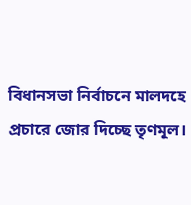বিধানসভা নির্বাচনে মালদহে প্রচারে জোর দিচ্ছে তৃণমূল।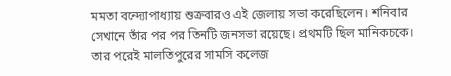মমতা বন্দ্যোপাধ্যায় শুক্রবারও এই জেলায় সভা করেছিলেন। শনিবার সেখানে তাঁর পর পর তিনটি জনসভা রয়েছে। প্রথমটি ছিল মানিকচকে। তার পরেই মালতিপুরের সামসি কলেজ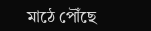মাঠে পৌঁছে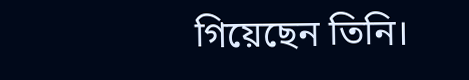গিয়েছেন তিনি।